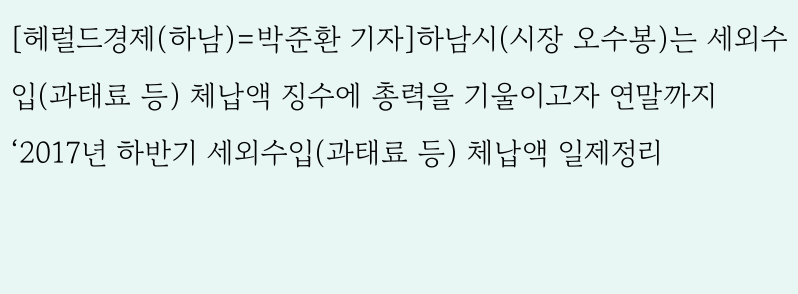[헤럴드경제(하남)=박준환 기자]하남시(시장 오수봉)는 세외수입(과태료 등) 체납액 징수에 총력을 기울이고자 연말까지 ‘2017년 하반기 세외수입(과태료 등) 체납액 일제정리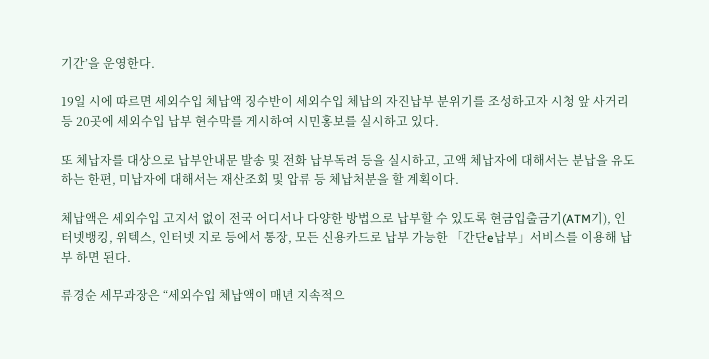기간’을 운영한다.

19일 시에 따르면 세외수입 체납액 징수반이 세외수입 체납의 자진납부 분위기를 조성하고자 시청 앞 사거리 등 20곳에 세외수입 납부 현수막를 게시하여 시민홍보를 실시하고 있다.

또 체납자를 대상으로 납부안내문 발송 및 전화 납부독려 등을 실시하고, 고액 체납자에 대해서는 분납을 유도하는 한편, 미납자에 대해서는 재산조회 및 압류 등 체납처분을 할 계획이다.

체납액은 세외수입 고지서 없이 전국 어디서나 다양한 방법으로 납부할 수 있도록 현금입출금기(ATM기), 인터넷뱅킹, 위텍스, 인터넷 지로 등에서 통장, 모든 신용카드로 납부 가능한 「간단e납부」서비스를 이용해 납부 하면 된다.

류경순 세무과장은 “세외수입 체납액이 매년 지속적으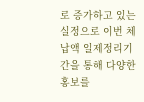로 증가하고 있는 실정으로 이번 체납액 일제정리기간을 통해 다양한 홍보를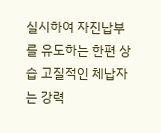실시하여 자진납부를 유도하는 한편 상습 고질적인 체납자는 강력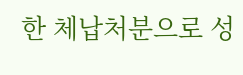한 체납처분으로 성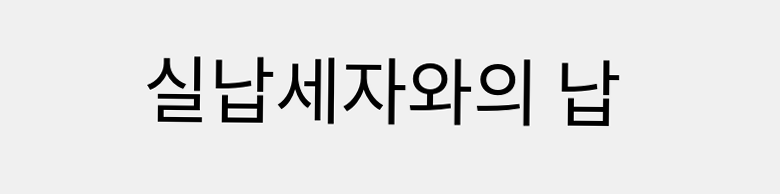실납세자와의 납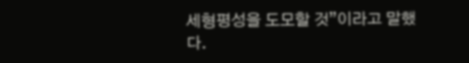세형평성을 도모할 것”이라고 말했다.